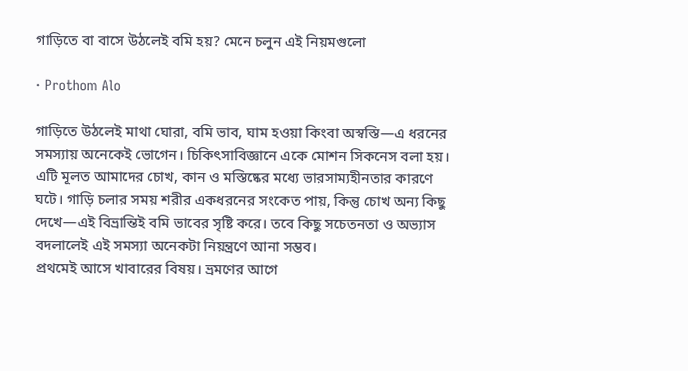গাড়িতে বা বাসে উঠলেই বমি হয়? মেনে চলুন এই নিয়মগুলো

· Prothom Alo

গাড়িতে উঠলেই মাথা ঘোরা, বমি ভাব, ঘাম হওয়া কিংবা অস্বস্তি—এ ধরনের সমস্যায় অনেকেই ভোগেন। চিকিৎসাবিজ্ঞানে একে মোশন সিকনেস বলা হয়। এটি মূলত আমাদের চোখ, কান ও মস্তিষ্কের মধ্যে ভারসাম্যহীনতার কারণে ঘটে। গাড়ি চলার সময় শরীর একধরনের সংকেত পায়, কিন্তু চোখ অন্য কিছু দেখে—এই বিভ্রান্তিই বমি ভাবের সৃষ্টি করে। তবে কিছু সচেতনতা ও অভ্যাস বদলালেই এই সমস্যা অনেকটা নিয়ন্ত্রণে আনা সম্ভব।
প্রথমেই আসে খাবারের বিষয়। ভ্রমণের আগে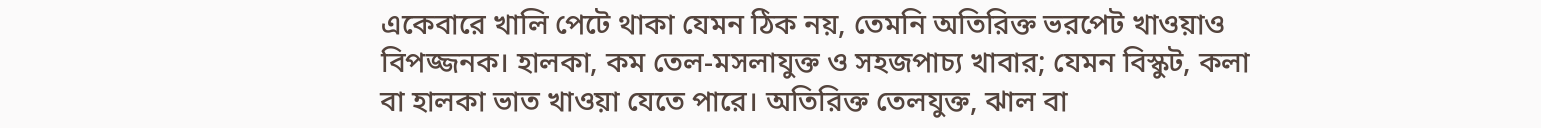একেবারে খালি পেটে থাকা যেমন ঠিক নয়, তেমনি অতিরিক্ত ভরপেট খাওয়াও বিপজ্জনক। হালকা, কম তেল-মসলাযুক্ত ও সহজপাচ্য খাবার; যেমন বিস্কুট, কলা বা হালকা ভাত খাওয়া যেতে পারে। অতিরিক্ত তেলযুক্ত, ঝাল বা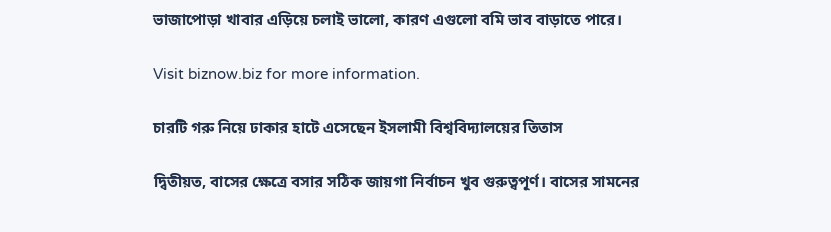ভাজাপোড়া খাবার এড়িয়ে চলাই ভালো, কারণ এগুলো বমি ভাব বাড়াতে পারে।

Visit biznow.biz for more information.

চারটি গরু নিয়ে ঢাকার হাটে এসেছেন ইসলামী বিশ্ববিদ্যালয়ের তিতাস

দ্বিতীয়ত, বাসের ক্ষেত্রে বসার সঠিক জায়গা নির্বাচন খুব গুরুত্বপূর্ণ। বাসের সামনের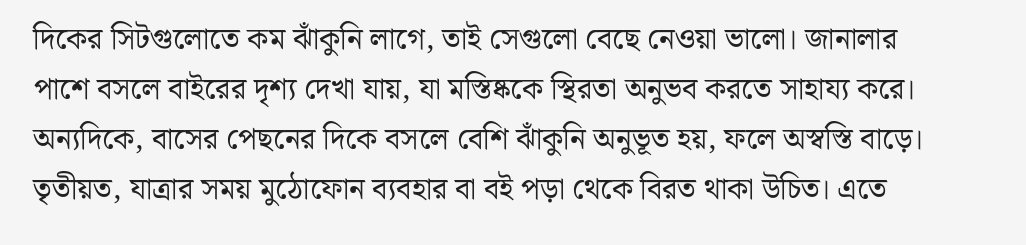দিকের সিটগুলোতে কম ঝাঁকুনি লাগে, তাই সেগুলো বেছে নেওয়া ভালো। জানালার পাশে বসলে বাইরের দৃশ্য দেখা যায়, যা মস্তিষ্ককে স্থিরতা অনুভব করতে সাহায্য করে। অন্যদিকে, বাসের পেছনের দিকে বসলে বেশি ঝাঁকুনি অনুভূত হয়, ফলে অস্বস্তি বাড়ে।
তৃতীয়ত, যাত্রার সময় মুঠোফোন ব্যবহার বা বই পড়া থেকে বিরত থাকা উচিত। এতে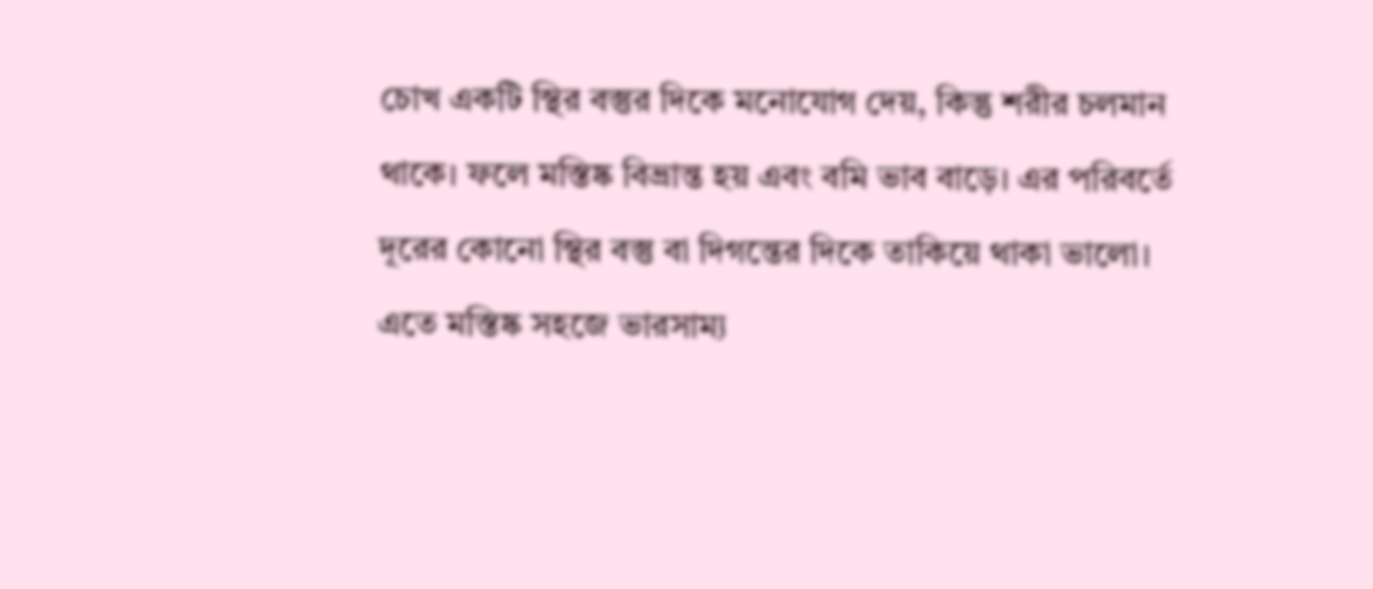চোখ একটি স্থির বস্তুর দিকে মনোযোগ দেয়, কিন্তু শরীর চলমান থাকে। ফলে মস্তিষ্ক বিভ্রান্ত হয় এবং বমি ভাব বাড়ে। এর পরিবর্তে দূরের কোনো স্থির বস্তু বা দিগন্তের দিকে তাকিয়ে থাকা ভালো। এতে মস্তিষ্ক সহজে ভারসাম্য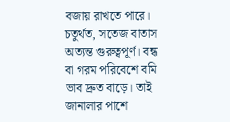বজায় রাখতে পারে।
চতুর্থত, সতেজ বাতাস অত্যন্ত গুরুত্বপূর্ণ। বন্ধ বা গরম পরিবেশে বমি ভাব দ্রুত বাড়ে। তাই জানালার পাশে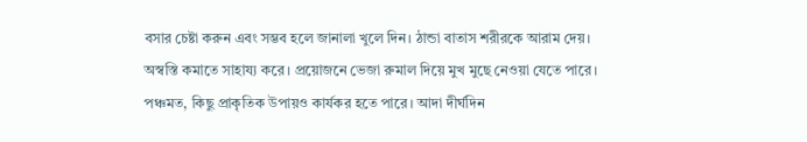বসার চেষ্টা করুন এবং সম্ভব হলে জানালা খুলে দিন। ঠান্ডা বাতাস শরীরকে আরাম দেয়। অস্বস্তি কমাতে সাহায্য করে। প্রয়োজনে ভেজা রুমাল দিয়ে মুখ মুছে নেওয়া যেতে পারে।
পঞ্চমত, কিছু প্রাকৃতিক উপায়ও কার্যকর হতে পারে। আদা দীর্ঘদিন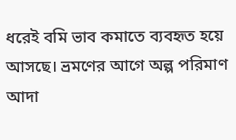ধরেই বমি ভাব কমাতে ব্যবহৃত হয়ে আসছে। ভ্রমণের আগে অল্প পরিমাণ আদা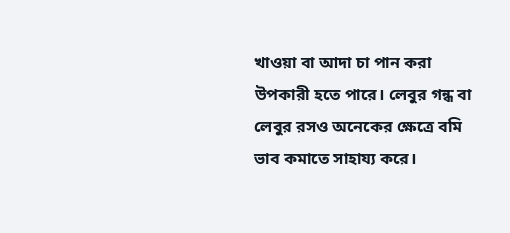খাওয়া বা আদা চা পান করা উপকারী হতে পারে। লেবুর গন্ধ বা লেবুর রসও অনেকের ক্ষেত্রে বমি ভাব কমাতে সাহায্য করে।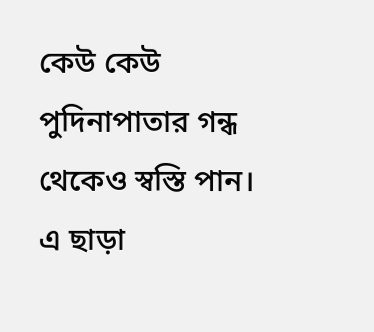কেউ কেউ পুদিনাপাতার গন্ধ থেকেও স্বস্তি পান।
এ ছাড়া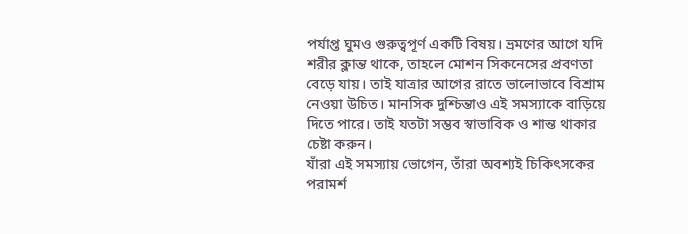পর্যাপ্ত ঘুমও গুরুত্বপূর্ণ একটি বিষয়। ভ্রমণের আগে যদি শরীর ক্লান্ত থাকে, তাহলে মোশন সিকনেসের প্রবণতা বেড়ে যায়। তাই যাত্রার আগের রাতে ভালোভাবে বিশ্রাম নেওয়া উচিত। মানসিক দুশ্চিন্তাও এই সমস্যাকে বাড়িয়ে দিতে পারে। তাই যতটা সম্ভব স্বাভাবিক ও শান্ত থাকার চেষ্টা করুন।
যাঁরা এই সমস্যায় ভোগেন, তাঁরা অবশ্যই চিকিৎসকের পরামর্শ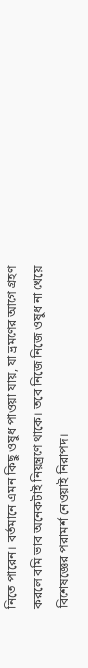নিতে পারেন। বর্তমানে এমন কিছু ওষুধ পাওয়া যায়, যা ভ্রমণের আগে গ্রহণ করলে বমি ভাব অনেকটাই নিয়ন্ত্রণে থাকে। তবে নিজে নিজে ওষুধ না খেয়ে বিশেষজ্ঞের পরামর্শ নেওয়াই নিরাপদ।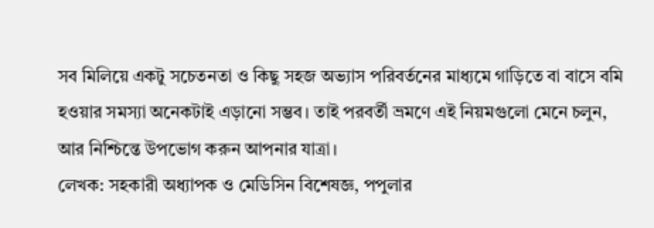সব মিলিয়ে একটু সচেতনতা ও কিছু সহজ অভ্যাস পরিবর্তনের মাধ্যমে গাড়িতে বা বাসে বমি হওয়ার সমস্যা অনেকটাই এড়ানো সম্ভব। তাই পরবর্তী ভ্রমণে এই নিয়মগুলো মেনে চলুন, আর নিশ্চিন্তে উপভোগ করুন আপনার যাত্রা।
লেখক: সহকারী অধ্যাপক ও মেডিসিন বিশেষজ্ঞ, পপুলার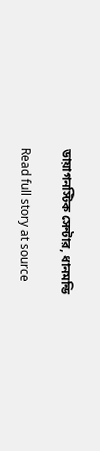ডায়াগনস্টিক সেন্টার, ধানমন্ডি

Read full story at source